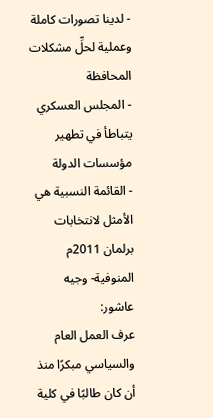- لدينا تصورات كاملة وعملية لحلِّ مشكلات المحافظة
- المجلس العسكري يتباطأ في تطهير مؤسسات الدولة
- القائمة النسبية هي الأمثل لانتخابات برلمان 2011م
المنوفية- وجيه عاشور:
عرف العمل العام والسياسي مبكرًا منذ أن كان طالبًا في كلية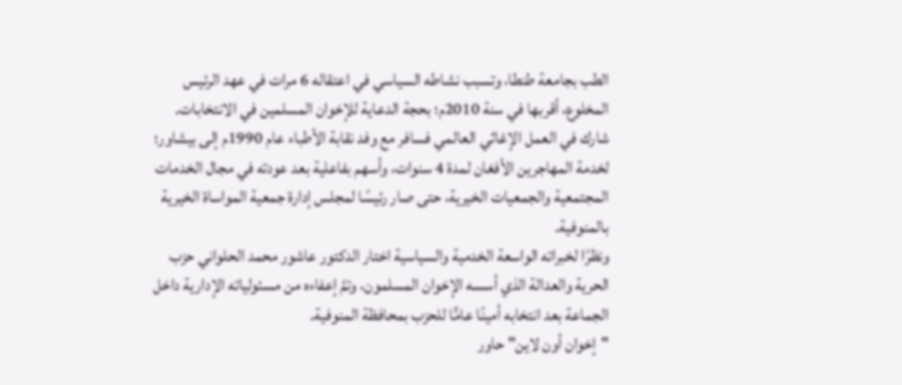الطب بجامعة طنطا، وتسبب نشاطه السياسي في اعتقاله 6 مرات في عهد الرئيس المخلوع، أقربها في سنة 2010م؛ بحجة الدعاية للإخوان المسلمين في الانتخابات.
شارك في العمل الإغاثي العالمي فسافر مع وفد نقابة الأطباء عام 1990م إلى بيشاور؛ لخدمة المهاجرين الأفغان لمدة 4 سنوات، وأسهم بفاعلية بعد عودته في مجال الخدمات المجتمعية والجمعيات الخيرية، حتى صار رئيسًا لمجلس إدارة جمعية المواساة الخيرية بالمنوفية.
ونظرًا لخبراته الواسعة الخدمية والسياسية اختار الدكتور عاشور محمد الحلواني حزب الحرية والعدالة الذي أسسه الإخوان المسلمون، وتمَّ إعفاءه من مسئولياته الإدارية داخل الجماعة بعد انتخابه أمينًا عامًّا للحزب بمحافظة المنوفية.
"إخوان أون لاين" حاور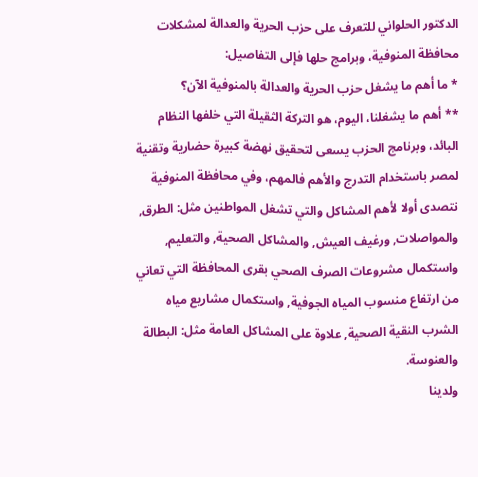الدكتور الحلواني للتعرف على حزب الحرية والعدالة لمشكلات محافظة المنوفية، وبرامج حلها فإلى التفاصيل:
* ما أهم ما يشغل حزب الحرية والعدالة بالمنوفية الآن؟
** أهم ما يشغلنا، اليوم، هو التركة الثقيلة التي خلفها النظام البائد، وبرنامج الحزب يسعى لتحقيق نهضة كبيرة حضارية وتقنية لمصر باستخدام التدرج والأهم فالمهم، وفي محافظة المنوفية نتصدى أولا لأهم المشاكل والتي تشغل المواطنين مثل: الطرق, والمواصلات, ورغيف العيش, والمشاكل الصحية, والتعليم, واستكمال مشروعات الصرف الصحي بقرى المحافظة التي تعاني من ارتفاع منسوب المياه الجوفية, واستكمال مشاريع مياه الشرب النقية الصحية, علاوة على المشاكل العامة مثل: البطالة والعنوسة.
ولدينا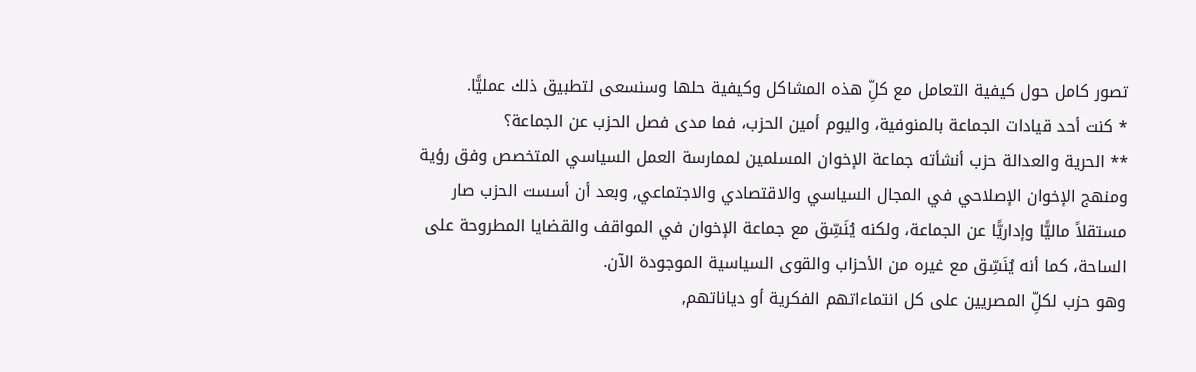تصور كامل حول كيفية التعامل مع كلِّ هذه المشاكل وكيفية حلها وسنسعى لتطبيق ذلك عمليًّا.
* كنت أحد قيادات الجماعة بالمنوفية، واليوم أمين الحزب، فما مدى فصل الحزب عن الجماعة؟
** الحرية والعدالة حزب أنشأته جماعة الإخوان المسلمين لممارسة العمل السياسي المتخصص وفق رؤية ومنهج الإخوان الإصلاحي في المجال السياسي والاقتصادي والاجتماعي, وبعد أن أسست الحزب صار مستقلاً ماليًّا وإداريًّا عن الجماعة، ولكنه يُنَسِّق مع جماعة الإخوان في المواقف والقضايا المطروحة على الساحة، كما أنه يُنَسِّق مع غيره من الأحزاب والقوى السياسية الموجودة الآن.
وهو حزب لكلِّ المصريين على كل انتماءاتهم الفكرية أو دياناتهم,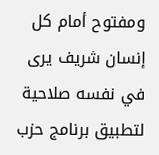ومفتوح أمام كل إنسان شريف يرى في نفسه صلاحية لتطبيق برنامج حزب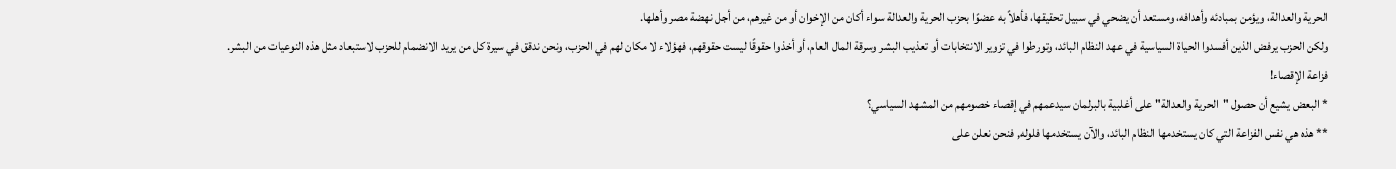الحرية والعدالة، ويؤمن بمبادئه وأهدافه، ومستعد أن يضحي في سبيل تحقيقها، فأهلاً به عضوًا بحزب الحرية والعدالة سواء أكان من الإخوان أو من غيرهم، من أجل نهضة مصر وأهلها.
ولكن الحزب يرفض الذين أفسدوا الحياة السياسية في عهد النظام البائد، وتورطوا في تزوير الانتخابات أو تعذيب البشر وسرقة المال العام، أو أخذوا حقوقًا ليست حقوقهم، فهؤلاء لا مكان لهم في الحزب، ونحن ندقق في سيرة كل من يريد الانضمام للحزب لاستبعاد مثل هذه النوعيات من البشر.
فزاعة الإقصاء!
* البعض يشيع أن حصول "الحرية والعدالة" على أغلبية بالبرلمان سيدعمهم في إقصاء خصومهم من المشهد السياسي؟
** هذه هي نفس الفزاعة التي كان يستخدمها النظام البائد، والآن يستخدمها فلوله, فنحن نعلن على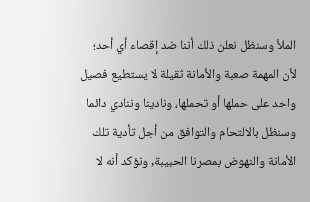الملأ وسنظل نعلن ذلك أننا ضد إقصاء أي أحد؛ لأن المهمة صعبة والأمانة ثقيلة لا يستطيع فصيل واحد على حملها أو تحملها، ونادينا وننادي دائما وسنظل بالالتحام والتوافق من أجل تأدية تلك الأمانة والنهوض بمصرنا الحبيبة, ونؤكد أنه لا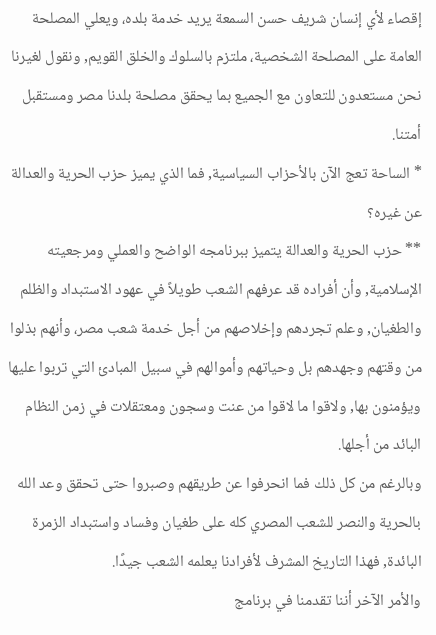إقصاء لأي إنسان شريف حسن السمعة يريد خدمة بلده، ويعلي المصلحة العامة على المصلحة الشخصية، ملتزم بالسلوك والخلق القويم, ونقول لغيرنا نحن مستعدون للتعاون مع الجميع بما يحقق مصلحة بلدنا مصر ومستقبل أمتنا.
* الساحة تعج الآن بالأحزاب السياسية, فما الذي يميز حزب الحرية والعدالة عن غيره؟
** حزب الحرية والعدالة يتميز ببرنامجه الواضح والعملي ومرجعيته الإسلامية, وأن أفراده قد عرفهم الشعب طويلاً في عهود الاستبداد والظلم والطغيان, وعلم تجردهم وإخلاصهم من أجل خدمة شعب مصر، وأنهم بذلوا من وقتهم وجهدهم بل وحياتهم وأموالهم في سبيل المبادئ التي تربوا عليها ويؤمنون بها, ولاقوا ما لاقوا من عنت وسجون ومعتقلات في زمن النظام البائد من أجلها.
وبالرغم من كل ذلك فما انحرفوا عن طريقهم وصبروا حتى تحقق وعد الله بالحرية والنصر للشعب المصري كله على طغيان وفساد واستبداد الزمرة البائدة, فهذا التاريخ المشرف لأفرادنا يعلمه الشعب جيدًا.
والأمر الآخر أننا تقدمنا في برنامج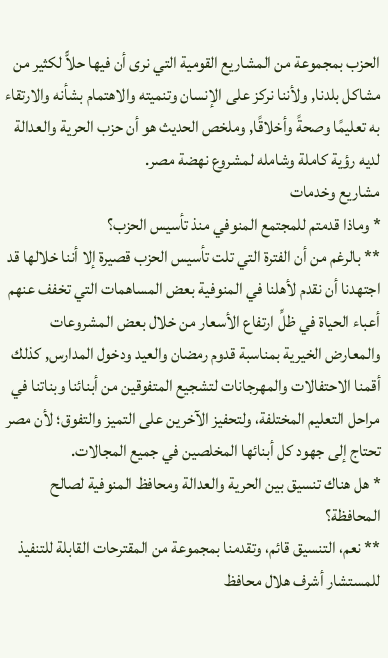الحزب بمجموعة من المشاريع القومية التي نرى أن فيها حلاًّ لكثير من مشاكل بلدنا, ولأننا نركز على الإنسان وتنميته والاهتمام بشأنه والارتقاء به تعليمًا وصحةً وأخلاقًا, وملخص الحديث هو أن حزب الحرية والعدالة لديه رؤية كاملة وشامله لمشروع نهضة مصر.
مشاريع وخدمات
* وماذا قدمتم للمجتمع المنوفي منذ تأسيس الحزب؟
** بالرغم من أن الفترة التي تلت تأسيس الحزب قصيرة إلا أننا خلالها قد اجتهدنا أن نقدم لأهلنا في المنوفية بعض المساهمات التي تخفف عنهم أعباء الحياة في ظلِّ ارتفاع الأسعار من خلال بعض المشروعات والمعارض الخيرية بمناسبة قدوم رمضان والعيد ودخول المدارس, كذلك أقمنا الاحتفالات والمهرجانات لتشجيع المتفوقين من أبنائنا وبناتنا في مراحل التعليم المختلفة، ولتحفيز الآخرين على التميز والتفوق؛ لأن مصر تحتاج إلى جهود كل أبنائها المخلصين في جميع المجالات.
* هل هناك تنسيق بين الحرية والعدالة ومحافظ المنوفية لصالح المحافظة؟
** نعم، التنسيق قائم، وتقدمنا بمجموعة من المقترحات القابلة للتنفيذ للمستشار أشرف هلال محافظ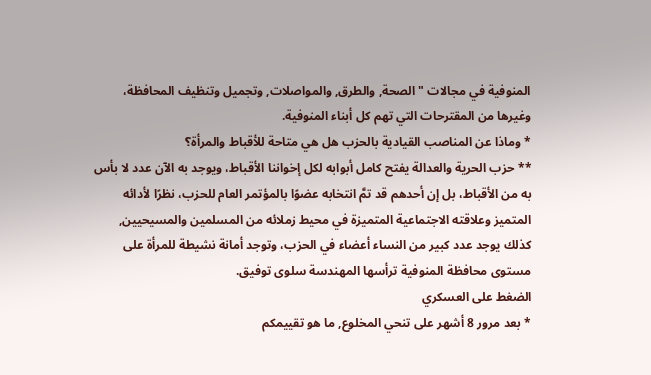المنوفية في مجالات "الصحة, والطرق, والمواصلات, وتجميل وتنظيف المحافظة، وغيرها من المقترحات التي تهم كل أبناء المنوفية.
* وماذا عن المناصب القيادية بالحزب هل هي متاحة للأقباط والمرأة؟
** حزب الحرية والعدالة يفتح كامل أبوابه لكل إخواننا الأقباط، ويوجد به الآن عدد لا بأس به من الأقباط، بل إن أحدهم قد تمَّ انتخابه عضوًا بالمؤتمر العام للحزب، نظرًا لأدائه المتميز وعلاقته الاجتماعية المتميزة في محيط زملائه من المسلمين والمسيحيين, كذلك يوجد عدد كبير من النساء أعضاء في الحزب، وتوجد أمانة نشيطة للمرأة على مستوى محافظة المنوفية ترأسها المهندسة سلوى توفيق.
الضغط على العسكري
* بعد مرور 8 أشهر على تنحي المخلوع, ما هو تقييمكم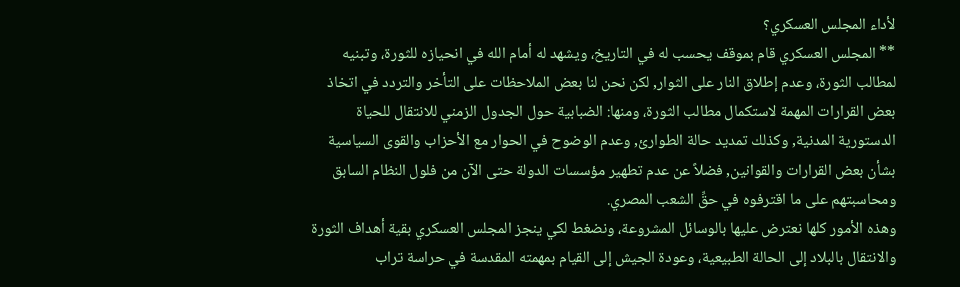لأداء المجلس العسكري؟
** المجلس العسكري قام بموقف يحسب له في التاريخ، ويشهد له أمام الله في انحيازه للثورة، وتبنيه لمطالب الثورة، وعدم إطلاق النار على الثوار, لكن نحن لنا بعض الملاحظات على التأخر والتردد في اتخاذ بعض القرارات المهمة لاستكمال مطالب الثورة، ومنها: الضبابية حول الجدول الزمني للانتقال للحياة الدستورية المدنية, وكذلك تمديد حالة الطوارئ, وعدم الوضوح في الحوار مع الأحزاب والقوى السياسية بشأن بعض القرارات والقوانين, فضلاً عن عدم تطهير مؤسسات الدولة حتى الآن من فلول النظام السابق ومحاسبتهم على ما اقترفوه في حقِّ الشعب المصري.
وهذه الأمور كلها نعترض عليها بالوسائل المشروعة، ونضغط لكي ينجز المجلس العسكري بقية أهداف الثورة والانتقال بالبلاد إلى الحالة الطبيعية، وعودة الجيش إلى القيام بمهمته المقدسة في حراسة تراب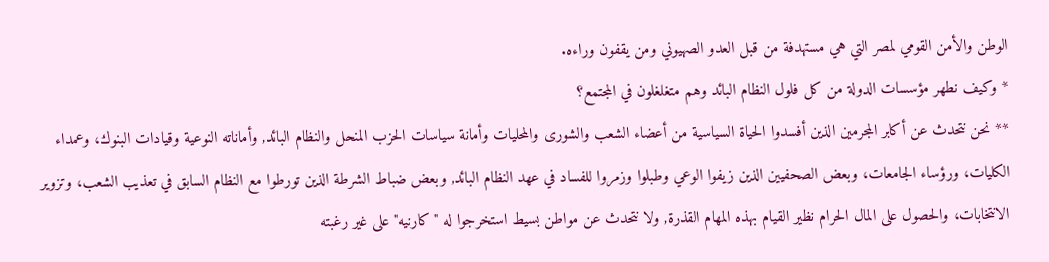الوطن والأمن القومي لمصر التي هي مستهدفة من قبل العدو الصهيوني ومن يقفون وراءه.
* وكيف نطهر مؤسسات الدولة من كل فلول النظام البائد وهم متغلغلون في المجتمع؟
** نحن نتحدث عن أكابر المجرمين الذين أفسدوا الحياة السياسية من أعضاء الشعب والشورى والمحليات وأمانة سياسات الحزب المنحل والنظام البائد, وأماناته النوعية وقيادات البنوك، وعمداء الكليات، ورؤساء الجامعات، وبعض الصحفيين الذين زيفوا الوعي وطبلوا وزمروا للفساد في عهد النظام البائد, وبعض ضباط الشرطة الذين تورطوا مع النظام السابق في تعذيب الشعب، وتزوير الانتخابات، والحصول على المال الحرام نظير القيام بهذه المهام القذرة, ولا نتحدث عن مواطن بسيط استخرجوا له "كارنيه" على غير رغبته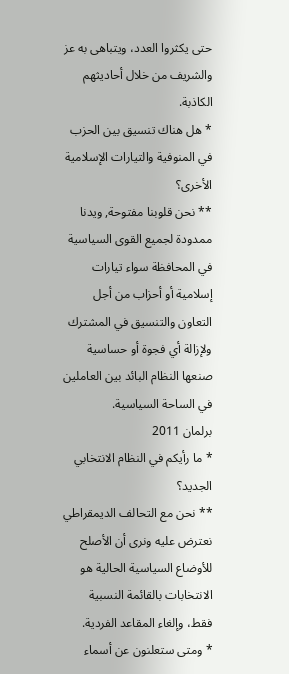حتى يكثروا العدد، ويتباهى به عز والشريف من خلال أحاديثهم الكاذبة.
* هل هناك تنسيق بين الحزب في المنوفية والتيارات الإسلامية الأخرى؟
** نحن قلوبنا مفتوحة, ويدنا ممدودة لجميع القوى السياسية في المحافظة سواء تيارات إسلامية أو أحزاب من أجل التعاون والتنسيق في المشترك ولإزالة أي فجوة أو حساسية صنعها النظام البائد بين العاملين في الساحة السياسية.
برلمان 2011
* ما رأيكم في النظام الانتخابي الجديد؟
** نحن مع التحالف الديمقراطي نعترض عليه ونرى أن الأصلح للأوضاع السياسية الحالية هو الانتخابات بالقائمة النسبية فقط، وإلغاء المقاعد الفردية.
* ومتى ستعلنون عن أسماء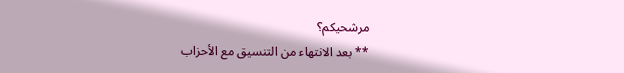مرشحيكم؟
** بعد الانتهاء من التنسيق مع الأحزاب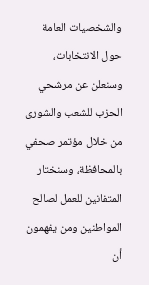والشخصيات العامة حول الانتخابات، وسنعلن عن مرشحي الحزب للشعب والشورى من خلال مؤتمر صحفي بالمحافظة، وسنختار المتفانين للعمل لصالح المواطنين ومن يفهمون أن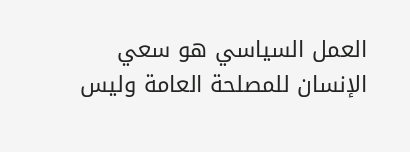العمل السياسي هو سعي الإنسان للمصلحة العامة وليس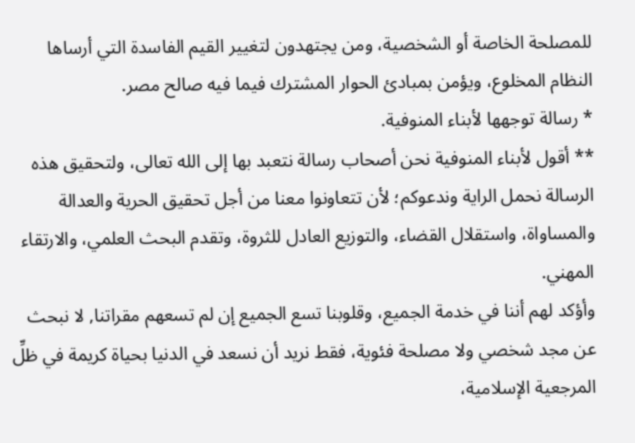للمصلحة الخاصة أو الشخصية، ومن يجتهدون لتغيير القيم الفاسدة التي أرساها النظام المخلوع، ويؤمن بمبادئ الحوار المشترك فيما فيه صالح مصر.
* رسالة توجهها لأبناء المنوفية.
** أقول لأبناء المنوفية نحن أصحاب رسالة نتعبد بها إلى الله تعالى، ولتحقيق هذه الرسالة نحمل الراية وندعوكم؛ لأن تتعاونوا معنا من أجل تحقيق الحرية والعدالة والمساواة، واستقلال القضاء، والتوزيع العادل للثروة، وتقدم البحث العلمي، والارتقاء المهني.
وأؤكد لهم أننا في خدمة الجميع، وقلوبنا تسع الجميع إن لم تسعهم مقراتنا, لا نبحث عن مجد شخصي ولا مصلحة فئوية، فقط نريد أن نسعد في الدنيا بحياة كريمة في ظلِّ المرجعية الإسلامية،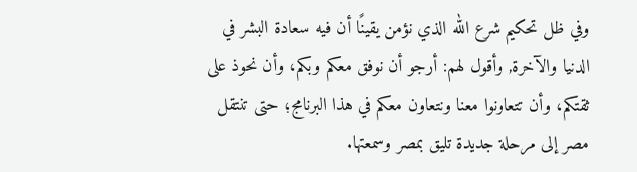وفي ظل تحكيم شرع الله الذي نؤمن يقينًا أن فيه سعادة البشر في الدنيا والآخرة, وأقول لهم: أرجو أن نوفق معكم وبكم، وأن نحوذ على ثقتكم، وأن تتعاونوا معنا ونتعاون معكم في هذا البرنامج؛ حتى تنتقل مصر إلى مرحلة جديدة تليق بمصر وسمعتها.